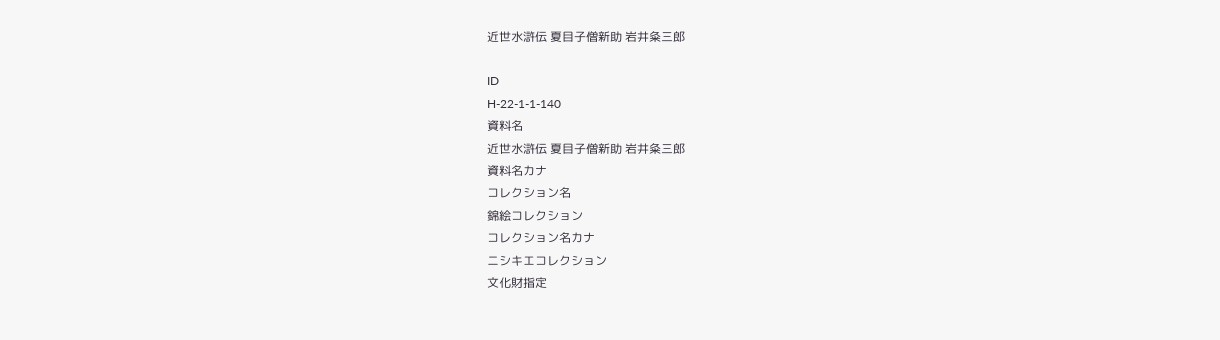近世水滸伝 夏目子僧新助 岩井粂三郎

ID
H-22-1-1-140
資料名
近世水滸伝 夏目子僧新助 岩井粂三郎
資料名カナ
コレクション名
錦絵コレクション
コレクション名カナ
ニシキエコレクション
文化財指定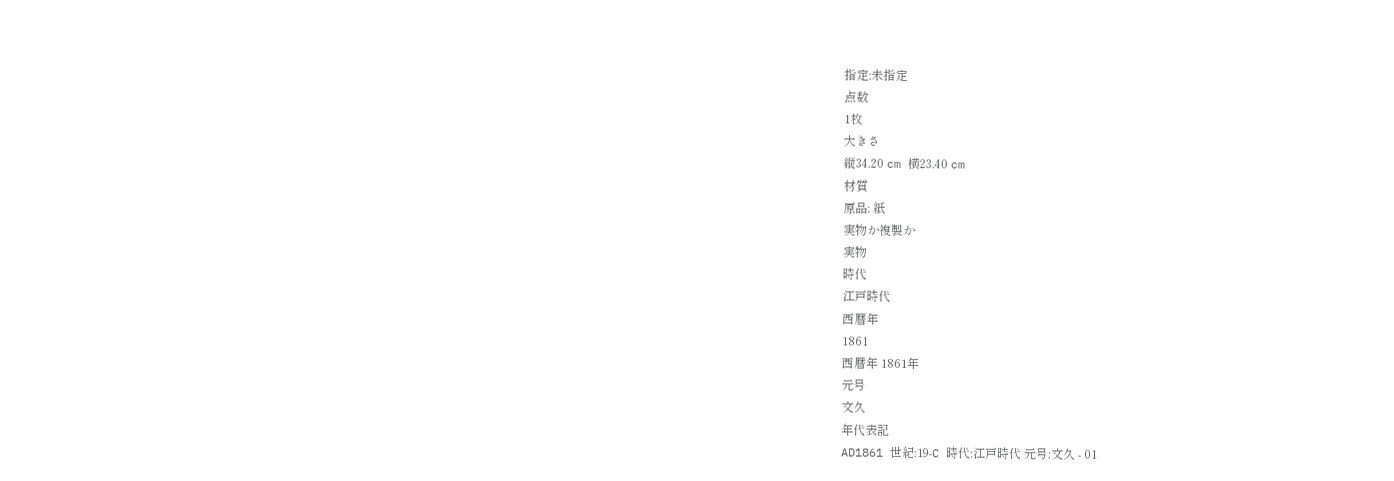指定:未指定
点数
1枚
大きさ
縦34.20 cm 横23.40 cm
材質
原品: 紙
実物か複製か
実物
時代
江戸時代
西暦年
1861
西暦年 1861年
元号
文久
年代表記
AD1861 世紀:19-C 時代:江戸時代 元号:文久 - 01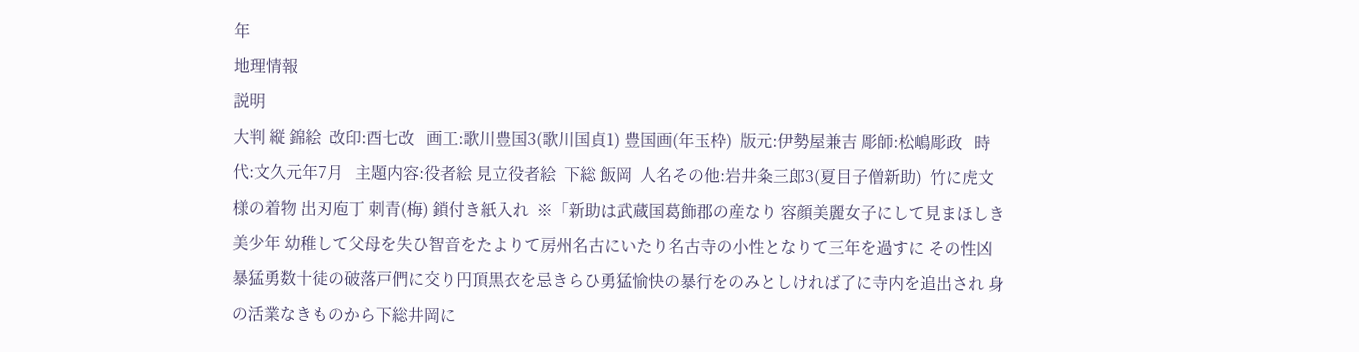年
地理情報
説明
大判 縦 錦絵  改印:酉七改   画工:歌川豊国3(歌川国貞1) 豊国画(年玉枠)  版元:伊勢屋兼吉 彫師:松嶋彫政   時代:文久元年7月   主題内容:役者絵 見立役者絵  下総 飯岡  人名その他:岩井粂三郎3(夏目子僧新助)  竹に虎文様の着物 出刃庖丁 刺青(梅) 鎖付き紙入れ  ※「新助は武蔵国葛飾郡の産なり 容顔美麗女子にして見まほしき美少年 幼稚して父母を失ひ智音をたよりて房州名古にいたり名古寺の小性となりて三年を過すに その性凶暴猛勇数十徒の破落戸們に交り円頂黒衣を忌きらひ勇猛愉快の暴行をのみとしければ了に寺内を追出され 身の活業なきものから下総井岡に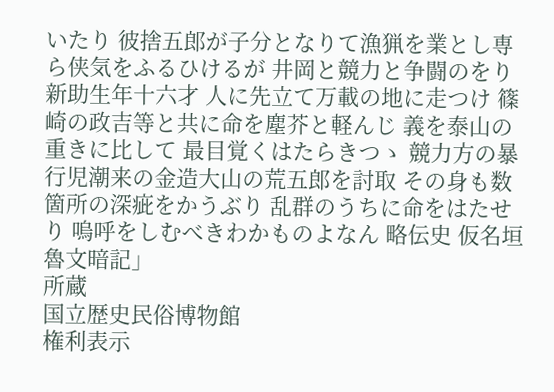いたり 彼捨五郎が子分となりて漁猟を業とし専ら侠気をふるひけるが 井岡と競力と争闘のをり新助生年十六才 人に先立て万載の地に走つけ 篠崎の政吉等と共に命を塵芥と軽んじ 義を泰山の重きに比して 最目覚くはたらきつゝ 競力方の暴行児潮来の金造大山の荒五郎を討取 その身も数箇所の深疵をかうぶり 乱群のうちに命をはたせり 嗚呼をしむべきわかものよなん 略伝史 仮名垣魯文暗記」
所蔵
国立歴史民俗博物館
権利表示